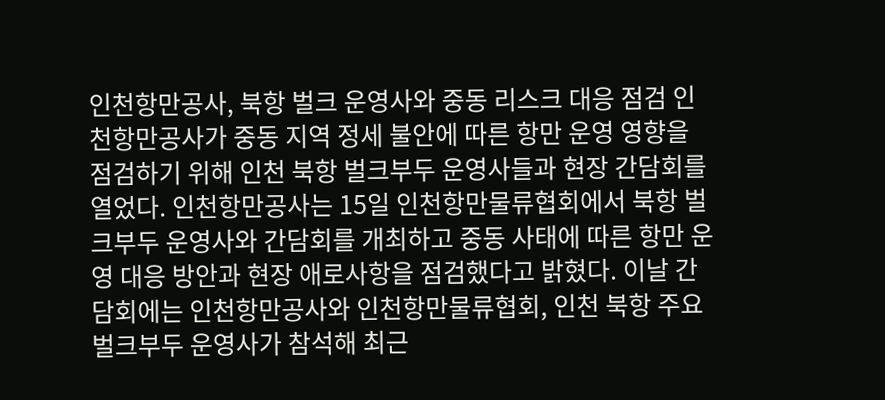인천항만공사, 북항 벌크 운영사와 중동 리스크 대응 점검 인천항만공사가 중동 지역 정세 불안에 따른 항만 운영 영향을 점검하기 위해 인천 북항 벌크부두 운영사들과 현장 간담회를 열었다. 인천항만공사는 15일 인천항만물류협회에서 북항 벌크부두 운영사와 간담회를 개최하고 중동 사태에 따른 항만 운영 대응 방안과 현장 애로사항을 점검했다고 밝혔다. 이날 간담회에는 인천항만공사와 인천항만물류협회, 인천 북항 주요 벌크부두 운영사가 참석해 최근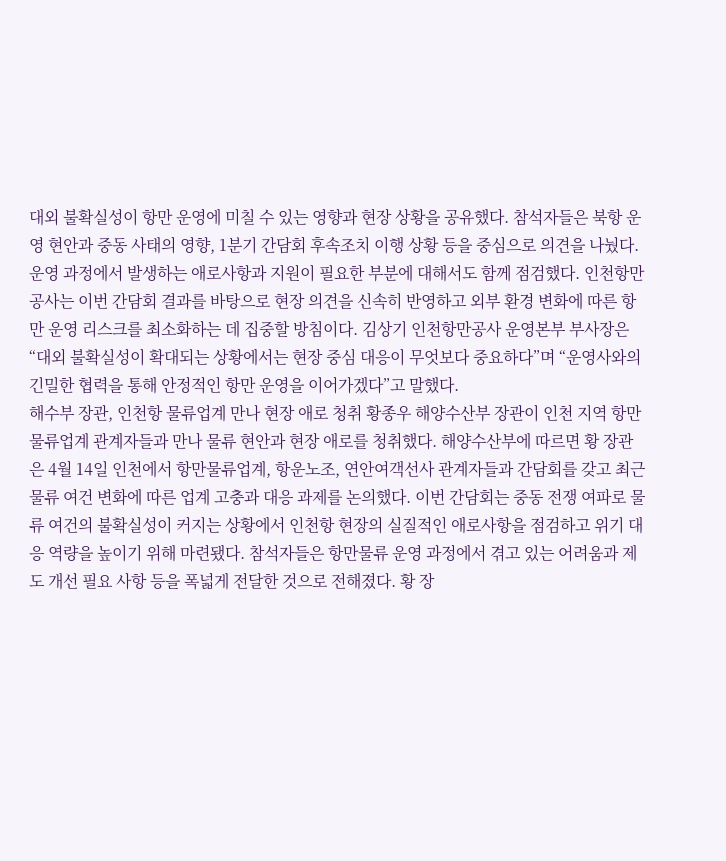대외 불확실성이 항만 운영에 미칠 수 있는 영향과 현장 상황을 공유했다. 참석자들은 북항 운영 현안과 중동 사태의 영향, 1분기 간담회 후속조치 이행 상황 등을 중심으로 의견을 나눴다. 운영 과정에서 발생하는 애로사항과 지원이 필요한 부분에 대해서도 함께 점검했다. 인천항만공사는 이번 간담회 결과를 바탕으로 현장 의견을 신속히 반영하고 외부 환경 변화에 따른 항만 운영 리스크를 최소화하는 데 집중할 방침이다. 김상기 인천항만공사 운영본부 부사장은 “대외 불확실성이 확대되는 상황에서는 현장 중심 대응이 무엇보다 중요하다”며 “운영사와의 긴밀한 협력을 통해 안정적인 항만 운영을 이어가겠다”고 말했다.
해수부 장관, 인천항 물류업계 만나 현장 애로 청취 황종우 해양수산부 장관이 인천 지역 항만물류업계 관계자들과 만나 물류 현안과 현장 애로를 청취했다. 해양수산부에 따르면 황 장관은 4월 14일 인천에서 항만물류업계, 항운노조, 연안여객선사 관계자들과 간담회를 갖고 최근 물류 여건 변화에 따른 업계 고충과 대응 과제를 논의했다. 이번 간담회는 중동 전쟁 여파로 물류 여건의 불확실성이 커지는 상황에서 인천항 현장의 실질적인 애로사항을 점검하고 위기 대응 역량을 높이기 위해 마련됐다. 참석자들은 항만물류 운영 과정에서 겪고 있는 어려움과 제도 개선 필요 사항 등을 폭넓게 전달한 것으로 전해졌다. 황 장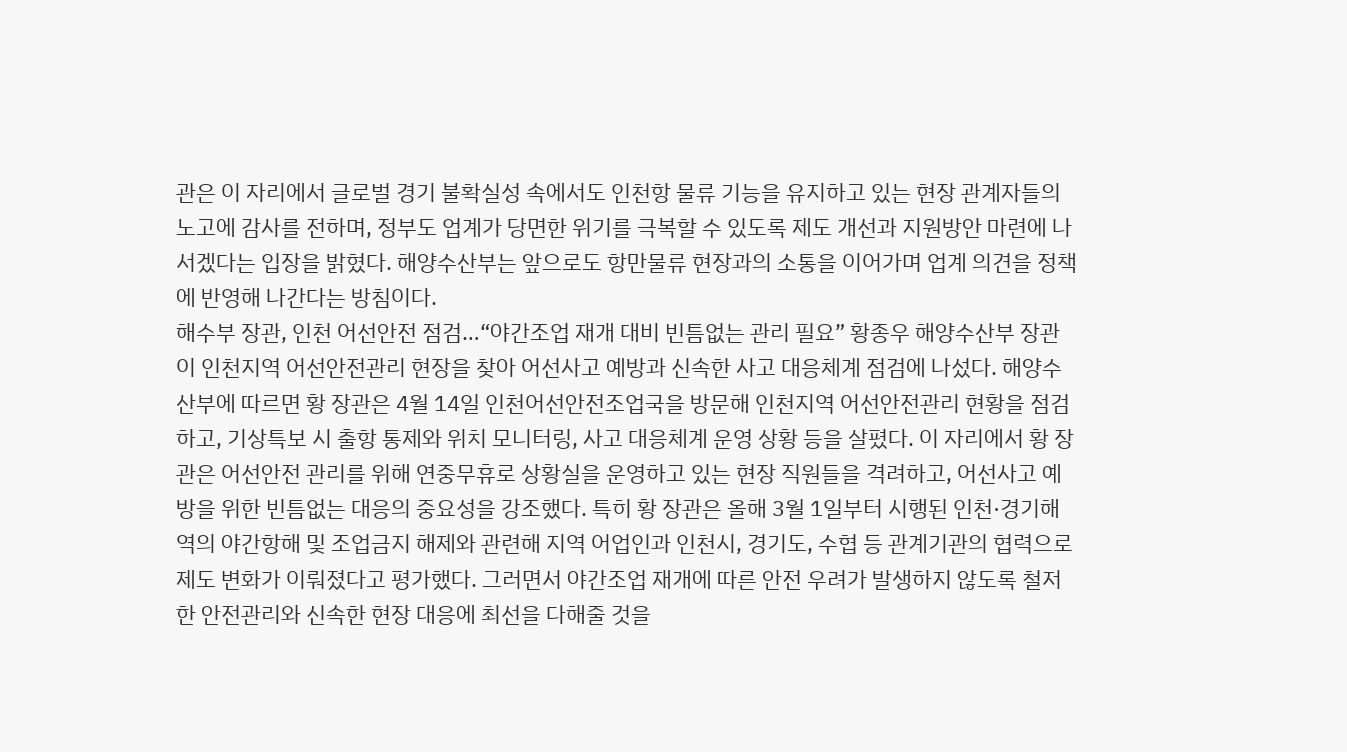관은 이 자리에서 글로벌 경기 불확실성 속에서도 인천항 물류 기능을 유지하고 있는 현장 관계자들의 노고에 감사를 전하며, 정부도 업계가 당면한 위기를 극복할 수 있도록 제도 개선과 지원방안 마련에 나서겠다는 입장을 밝혔다. 해양수산부는 앞으로도 항만물류 현장과의 소통을 이어가며 업계 의견을 정책에 반영해 나간다는 방침이다.
해수부 장관, 인천 어선안전 점검…“야간조업 재개 대비 빈틈없는 관리 필요” 황종우 해양수산부 장관이 인천지역 어선안전관리 현장을 찾아 어선사고 예방과 신속한 사고 대응체계 점검에 나섰다. 해양수산부에 따르면 황 장관은 4월 14일 인천어선안전조업국을 방문해 인천지역 어선안전관리 현황을 점검하고, 기상특보 시 출항 통제와 위치 모니터링, 사고 대응체계 운영 상황 등을 살폈다. 이 자리에서 황 장관은 어선안전 관리를 위해 연중무휴로 상황실을 운영하고 있는 현장 직원들을 격려하고, 어선사고 예방을 위한 빈틈없는 대응의 중요성을 강조했다. 특히 황 장관은 올해 3월 1일부터 시행된 인천·경기해역의 야간항해 및 조업금지 해제와 관련해 지역 어업인과 인천시, 경기도, 수협 등 관계기관의 협력으로 제도 변화가 이뤄졌다고 평가했다. 그러면서 야간조업 재개에 따른 안전 우려가 발생하지 않도록 철저한 안전관리와 신속한 현장 대응에 최선을 다해줄 것을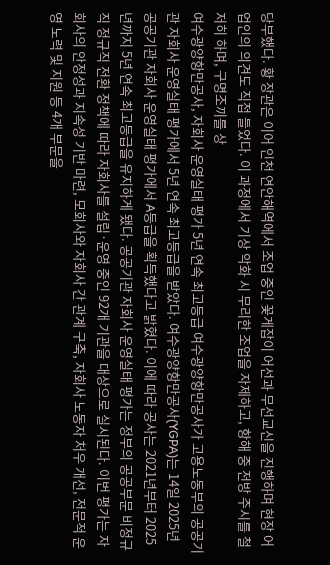당부했다. 황 장관은 이어 인천 연안해역에서 조업 중인 꽃게잡이 어선과 무선교신을 진행하며 현장 어업인의 의견도 직접 들었다. 이 과정에서 기상 악화 시 무리한 조업을 자제하고, 항해 중 전방 주시를 철저히 하며, 구명조끼를 상
여수광양항만공사, 자회사 운영실태 평가 5년 연속 최고등급 여수광양항만공사가 고용노동부의 공공기관 자회사 운영실태 평가에서 5년 연속 최고등급을 받았다. 여수광양항만공사(YGPA)는 14일 2025년 공공기관 자회사 운영실태 평가에서 A등급을 획득했다고 밝혔다. 이에 따라 공사는 2021년부터 2025년까지 5년 연속 최고등급을 유지하게 됐다. 공공기관 자회사 운영실태 평가는 정부의 공공부문 비정규직 정규직 전환 정책에 따라 자회사를 설립·운영 중인 92개 기관을 대상으로 실시된다. 이번 평가는 자회사의 안정성과 지속성 기반 마련, 모회사와 자회사 간 관계 구축, 자회사 노동자 처우 개선, 전문적 운영 노력 및 지원 등 4개 부문을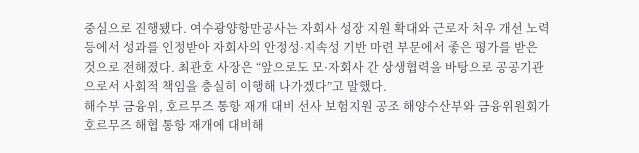중심으로 진행됐다. 여수광양항만공사는 자회사 성장 지원 확대와 근로자 처우 개선 노력 등에서 성과를 인정받아 자회사의 안정성·지속성 기반 마련 부문에서 좋은 평가를 받은 것으로 전해졌다. 최관호 사장은 “앞으로도 모·자회사 간 상생협력을 바탕으로 공공기관으로서 사회적 책임을 충실히 이행해 나가겠다”고 말했다.
해수부 금융위, 호르무즈 통항 재개 대비 선사 보험지원 공조 해양수산부와 금융위원회가 호르무즈 해협 통항 재개에 대비해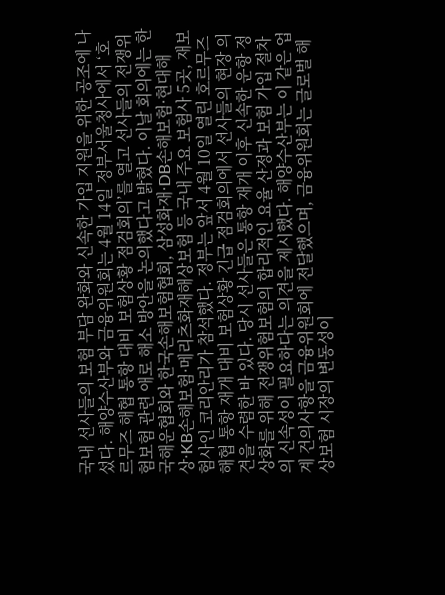국내 선사들의 보험 부담 완화와 신속한 가입 지원을 위한 공조에 나섰다. 해양수산부와 금융위원회는 4월 14일 정부서울청사에서 ‘호르무즈 해협 통항 대비 보험상황 점검회의’를 열고 선사들의 전쟁위험보험 관련 애로 해소 방안을 논의했다고 밝혔다. 이날 회의에는 한국해운협회와 한국손해보험협회, 삼성화재·DB손해보험·현대해상·KB손해보험·메리츠화재해상보험 등 국내 주요 보험사 5곳, 재보험사인 코리안리가 참석했다. 정부는 앞서 4월 10일 열린 호르무즈 해협 통항 재개 대비 보험상황 긴급 점검회의에서 선사들의 현장 의견을 수렴한 바 있다. 당시 선사들은 통항 재개 이후 신속한 운항 정상화를 위해 전쟁위험보험의 합리적인 요율 산정과 보험 가입 절차의 신속성이 필요하다는 의견을 제시했다. 해양수산부는 이 같은 업계 건의사항을 금융위원회에 전달했으며, 금융위원회는 글로벌 해상보험 시장의 변동성이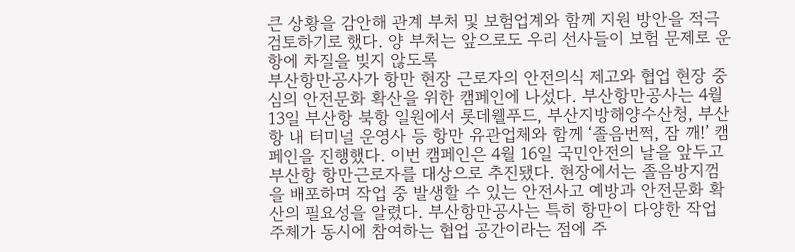큰 상황을 감안해 관계 부처 및 보험업계와 함께 지원 방안을 적극 검토하기로 했다. 양 부처는 앞으로도 우리 선사들이 보험 문제로 운항에 차질을 빚지 않도록
부산항만공사가 항만 현장 근로자의 안전의식 제고와 협업 현장 중심의 안전문화 확산을 위한 캠페인에 나섰다. 부산항만공사는 4월 13일 부산항 북항 일원에서 롯데웰푸드, 부산지방해양수산청, 부산항 내 터미널 운영사 등 항만 유관업체와 함께 ‘졸음번쩍, 잠 깨!’ 캠페인을 진행했다. 이번 캠페인은 4월 16일 국민안전의 날을 앞두고 부산항 항만근로자를 대상으로 추진됐다. 현장에서는 졸음방지껌을 배포하며 작업 중 발생할 수 있는 안전사고 예방과 안전문화 확산의 필요성을 알렸다. 부산항만공사는 특히 항만이 다양한 작업 주체가 동시에 참여하는 협업 공간이라는 점에 주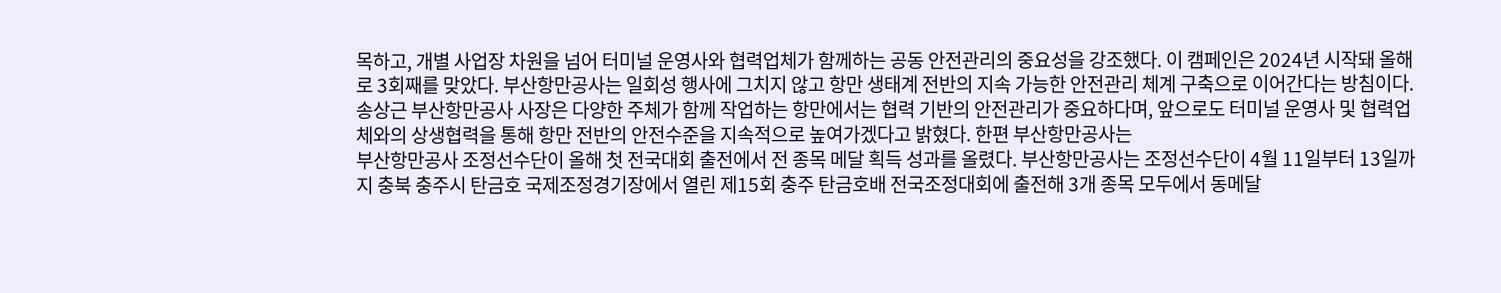목하고, 개별 사업장 차원을 넘어 터미널 운영사와 협력업체가 함께하는 공동 안전관리의 중요성을 강조했다. 이 캠페인은 2024년 시작돼 올해로 3회째를 맞았다. 부산항만공사는 일회성 행사에 그치지 않고 항만 생태계 전반의 지속 가능한 안전관리 체계 구축으로 이어간다는 방침이다. 송상근 부산항만공사 사장은 다양한 주체가 함께 작업하는 항만에서는 협력 기반의 안전관리가 중요하다며, 앞으로도 터미널 운영사 및 협력업체와의 상생협력을 통해 항만 전반의 안전수준을 지속적으로 높여가겠다고 밝혔다. 한편 부산항만공사는
부산항만공사 조정선수단이 올해 첫 전국대회 출전에서 전 종목 메달 획득 성과를 올렸다. 부산항만공사는 조정선수단이 4월 11일부터 13일까지 충북 충주시 탄금호 국제조정경기장에서 열린 제15회 충주 탄금호배 전국조정대회에 출전해 3개 종목 모두에서 동메달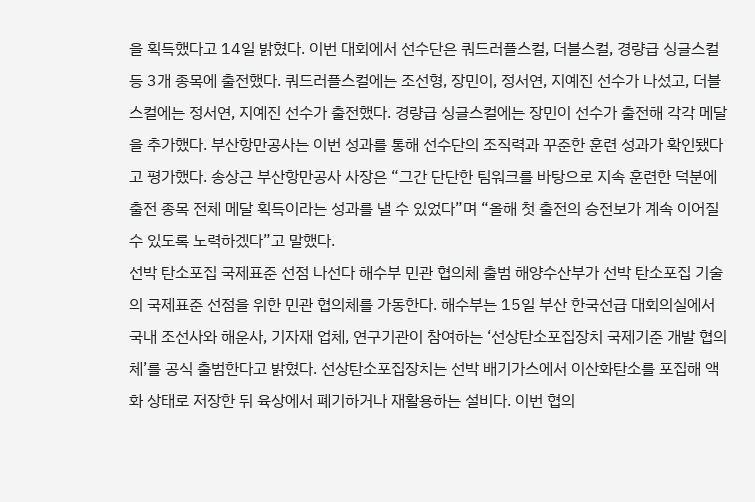을 획득했다고 14일 밝혔다. 이번 대회에서 선수단은 쿼드러플스컬, 더블스컬, 경량급 싱글스컬 등 3개 종목에 출전했다. 쿼드러플스컬에는 조선형, 장민이, 정서연, 지예진 선수가 나섰고, 더블스컬에는 정서연, 지예진 선수가 출전했다. 경량급 싱글스컬에는 장민이 선수가 출전해 각각 메달을 추가했다. 부산항만공사는 이번 성과를 통해 선수단의 조직력과 꾸준한 훈련 성과가 확인됐다고 평가했다. 송상근 부산항만공사 사장은 “그간 단단한 팀워크를 바탕으로 지속 훈련한 덕분에 출전 종목 전체 메달 획득이라는 성과를 낼 수 있었다”며 “올해 첫 출전의 승전보가 계속 이어질 수 있도록 노력하겠다”고 말했다.
선박 탄소포집 국제표준 선점 나선다 해수부 민관 협의체 출범 해양수산부가 선박 탄소포집 기술의 국제표준 선점을 위한 민관 협의체를 가동한다. 해수부는 15일 부산 한국선급 대회의실에서 국내 조선사와 해운사, 기자재 업체, 연구기관이 참여하는 ‘선상탄소포집장치 국제기준 개발 협의체’를 공식 출범한다고 밝혔다. 선상탄소포집장치는 선박 배기가스에서 이산화탄소를 포집해 액화 상태로 저장한 뒤 육상에서 폐기하거나 재활용하는 설비다. 이번 협의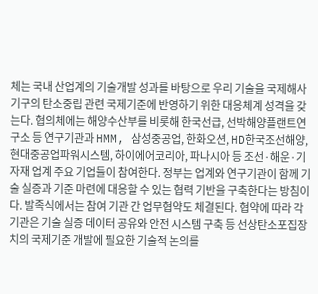체는 국내 산업계의 기술개발 성과를 바탕으로 우리 기술을 국제해사기구의 탄소중립 관련 국제기준에 반영하기 위한 대응체계 성격을 갖는다. 협의체에는 해양수산부를 비롯해 한국선급, 선박해양플랜트연구소 등 연구기관과 HMM, 삼성중공업, 한화오션, HD한국조선해양, 현대중공업파워시스템, 하이에어코리아, 파나시아 등 조선·해운·기자재 업계 주요 기업들이 참여한다. 정부는 업계와 연구기관이 함께 기술 실증과 기준 마련에 대응할 수 있는 협력 기반을 구축한다는 방침이다. 발족식에서는 참여 기관 간 업무협약도 체결된다. 협약에 따라 각 기관은 기술 실증 데이터 공유와 안전 시스템 구축 등 선상탄소포집장치의 국제기준 개발에 필요한 기술적 논의를